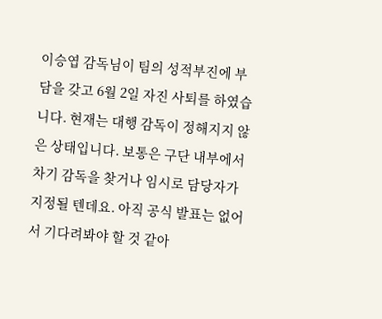이승엽 감독님이 팀의 성적부진에 부담을 갖고 6월 2일 자진 사퇴를 하였습니다. 현재는 대행 감독이 정해지지 않은 상태입니다. 보통은 구단 내부에서 차기 감독을 찾거나 임시로 담당자가 지정될 텐데요. 아직 공식 발표는 없어서 기다려봐야 할 것 같아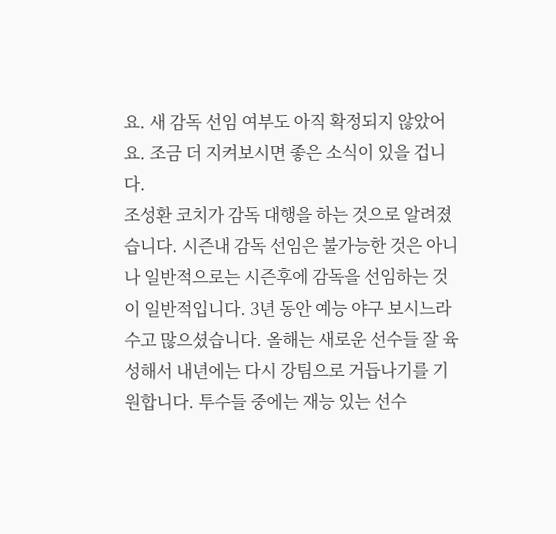요. 새 감독 선임 여부도 아직 확정되지 않았어요. 조금 더 지켜보시면 좋은 소식이 있을 겁니다.
조성환 코치가 감독 대행을 하는 것으로 알려졌습니다. 시즌내 감독 선임은 불가능한 것은 아니나 일반적으로는 시즌후에 감독을 선임하는 것이 일반적입니다. 3년 동안 예능 야구 보시느라 수고 많으셨습니다. 올해는 새로운 선수들 잘 육성해서 내년에는 다시 강팀으로 거듭나기를 기원합니다. 투수들 중에는 재능 있는 선수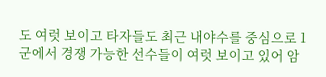도 여럿 보이고 타자들도 최근 내야수를 중심으로 1군에서 경쟁 가능한 선수들이 여럿 보이고 있어 암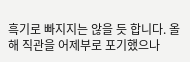흑기로 빠지지는 않을 듯 합니다. 올해 직관을 어제부로 포기했으나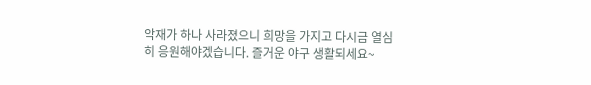악재가 하나 사라졌으니 희망을 가지고 다시금 열심히 응원해야겠습니다. 즐거운 야구 생활되세요~